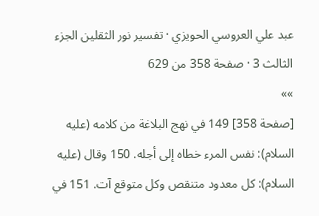عبد علي العروسي الحويزي · تفسير نور الثقلين الجزء الثالث 3 · صفحة 358 من 629
»»
[صفحة 358] 149 في نهج البلاغة من كلامه (عليه السلام): نفس المرء خطاه إلى أجله. 150 وقال (عليه السلام): كل معدود متنقص وكل متوقع آت. 151 في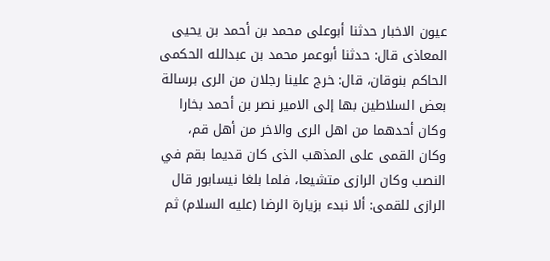عيون الاخبار حدثنا أبوعلى محمد بن أحمد بن يحيى المعاذى قال: حدثنا أبوعمر محمد بن عبدالله الحكمى الحاكم بنوقان، قال: خرج علينا رجلان من الرى برسالة بعض السلاطين بها إلى الامير نصر بن أحمد بخارا وكان أحدهما من اهل الرى والاخر من أهل قم، وكان القمى على المذهب الذى كان قديما بقم في النصب وكان الرازى متشيعا، فلما بلغا نيسابور قال الرازى للقمى: ألا نبدء بزيارة الرضا (عليه السلام) ثم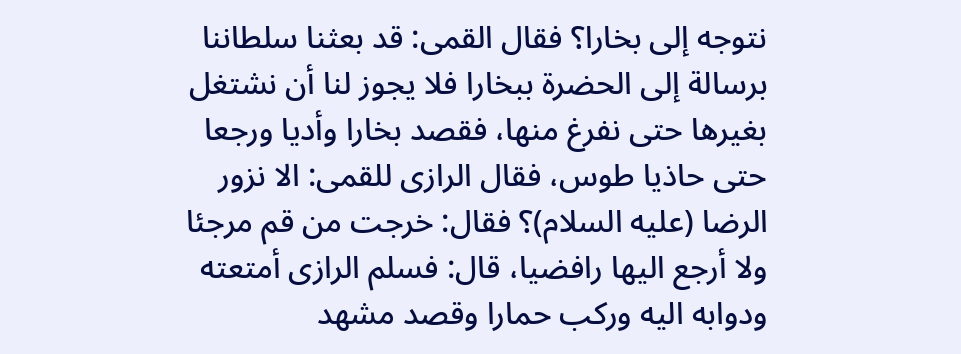نتوجه إلى بخارا؟ فقال القمى: قد بعثنا سلطاننا برسالة إلى الحضرة ببخارا فلا يجوز لنا أن نشتغل بغيرها حتى نفرغ منها، فقصد بخارا وأديا ورجعا حتى حاذيا طوس، فقال الرازى للقمى: الا نزور الرضا (عليه السلام)؟ فقال: خرجت من قم مرجئا ولا أرجع اليها رافضيا، قال: فسلم الرازى أمتعته ودوابه اليه وركب حمارا وقصد مشهد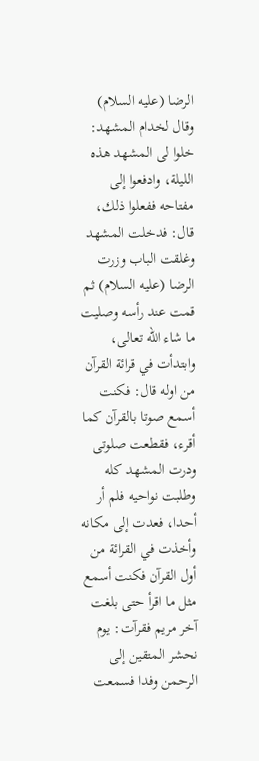الرضا (عليه السلام) وقال لخدام المشهد: خلوا لى المشهد هذه الليلة، وادفعوا إلى مفتاحه ففعلوا ذلك، قال: فدخلت المشهد وغلقت الباب وزرت الرضا (عليه السلام) ثم قمت عند رأسه وصليت ما شاء الله تعالى، وابتدأت في قرائة القرآن من اوله قال: فكنت أسمع صوتا بالقرآن كما أقرء، فقطعت صلوتى ودرت المشهد كله وطلبت نواحيه فلم أر أحدا، فعدت إلى مكانه وأخذت في القرائة من أول القرآن فكنت أسمع مثل ما اقرأ حتى بلغت آخر مريم فقرآت: يوم نحشر المتقين إلى الرحمن وفدا فسمعت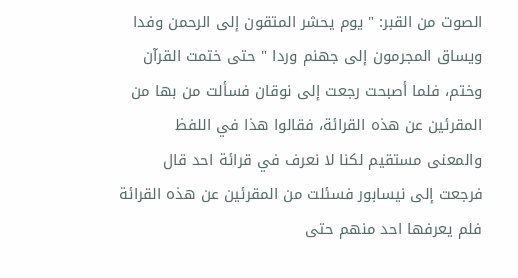الصوت من القبر: " يوم يحشر المتقون إلى الرحمن وفدا ويساق المجرمون إلى جهنم وردا " حتى ختمت القرآن وختم، فلما أصبحت رجعت إلى نوقان فسألت من بها من المقرئين عن هذه القرائة، فقالوا هذا في اللفظ والمعنى مستقيم لكنا لا نعرف في قرائة احد قال فرجعت إلى نيسابور فسئلت من المقرئين عن هذه القرائة فلم يعرفها احد منهم حتى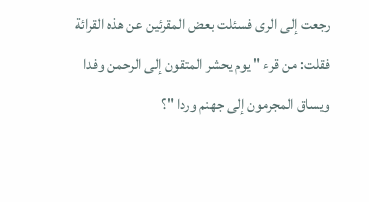رجعت إلى الرى فسئلت بعض المقرئين عن هذه القرائة فقلت: من قرء " يوم يحشر المتقون إلى الرحمن وفدا ويساق المجرمون إلى جهنم وردا "؟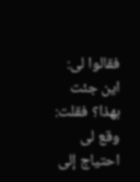فقالوا لى: اين جئت بهذا؟ فقلت: وقع لى احتياج إلى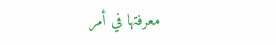معرفتها في أمر